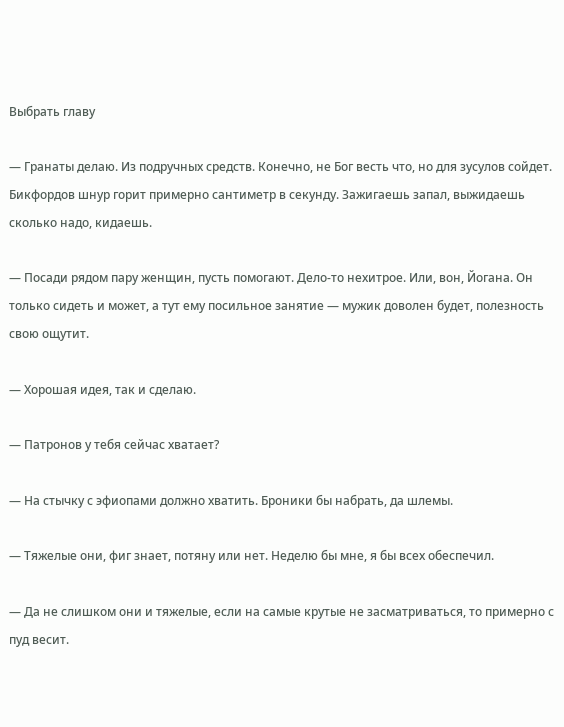Выбрать главу

— Гранаты делаю. Из подручных средств. Конечно, не Бог весть что, но для зусулов сойдет. Бикфордов шнур горит примерно сантиметр в секунду. Зажигаешь запал, выжидаешь сколько надо, кидаешь.

— Посади рядом пару женщин, пусть помогают. Дело-то нехитрое. Или, вон, Йогана. Он только сидеть и может, а тут ему посильное занятие — мужик доволен будет, полезность свою ощутит.

— Хорошая идея, так и сделаю.

— Патронов у тебя сейчас хватает?

— На стычку с эфиопами должно хватить. Броники бы набрать, да шлемы.

— Тяжелые они, фиг знает, потяну или нет. Неделю бы мне, я бы всех обеспечил.

— Да не слишком они и тяжелые, если на самые крутые не засматриваться, то примерно с пуд весит.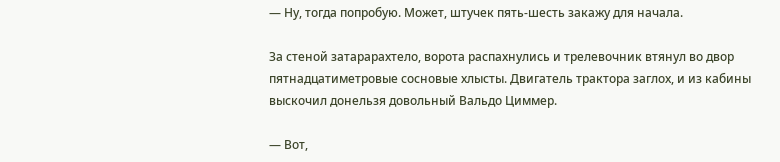— Ну, тогда попробую. Может, штучек пять-шесть закажу для начала.

За стеной затарарахтело, ворота распахнулись и трелевочник втянул во двор пятнадцатиметровые сосновые хлысты. Двигатель трактора заглох, и из кабины выскочил донельзя довольный Вальдо Циммер.

— Вот,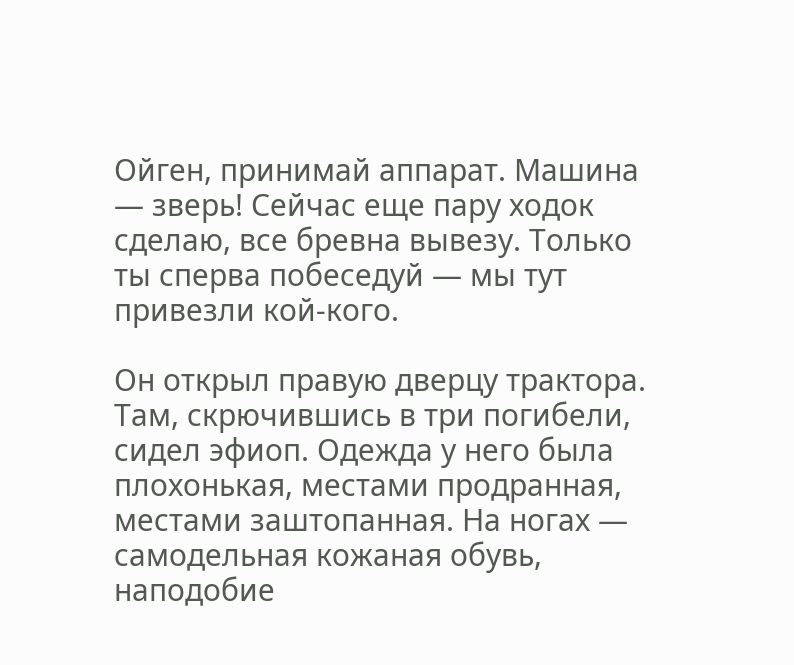Ойген, принимай аппарат. Машина — зверь! Сейчас еще пару ходок сделаю, все бревна вывезу. Только ты сперва побеседуй — мы тут привезли кой-кого.

Он открыл правую дверцу трактора. Там, скрючившись в три погибели, сидел эфиоп. Одежда у него была плохонькая, местами продранная, местами заштопанная. На ногах — самодельная кожаная обувь, наподобие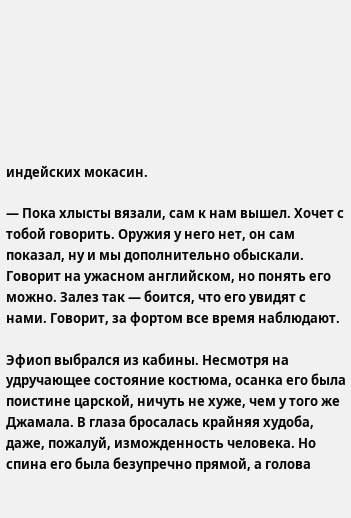индейских мокасин.

— Пока хлысты вязали, сам к нам вышел. Хочет с тобой говорить. Оружия у него нет, он сам показал, ну и мы дополнительно обыскали. Говорит на ужасном английском, но понять его можно. Залез так — боится, что его увидят с нами. Говорит, за фортом все время наблюдают.

Эфиоп выбрался из кабины. Несмотря на удручающее состояние костюма, осанка его была поистине царской, ничуть не хуже, чем у того же Джамала. В глаза бросалась крайняя худоба, даже, пожалуй, изможденность человека. Но спина его была безупречно прямой, а голова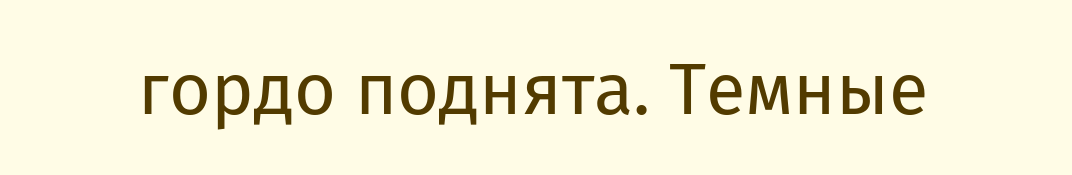гордо поднята. Темные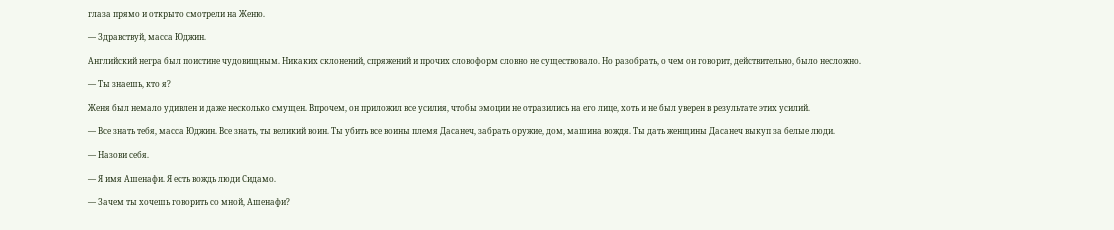глаза прямо и открыто смотрели на Женю.

— Здравствуй, масса Юджин.

Английский негра был поистине чудовищным. Никаких склонений, спряжений и прочих словоформ словно не существовало. Но разобрать, о чем он говорит, действительно, было несложно.

— Ты знаешь, кто я?

Женя был немало удивлен и даже несколько смущен. Впрочем, он приложил все усилия, чтобы эмоции не отразились на его лице, хоть и не был уверен в результате этих усилий.

— Все знать тебя, масса Юджин. Все знать, ты великий воин. Ты убить все воины племя Дасанеч, забрать оружие, дом, машина вождя. Ты дать женщины Дасанеч выкуп за белые люди.

— Назови себя.

— Я имя Ашенафи. Я есть вождь люди Сидамо.

— Зачем ты хочешь говорить со мной, Ашенафи?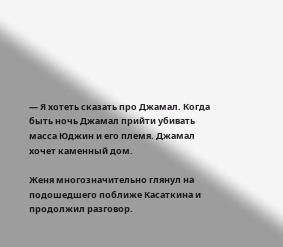— Я хотеть сказать про Джамал. Когда быть ночь Джамал прийти убивать масса Юджин и его племя. Джамал хочет каменный дом.

Женя многозначительно глянул на подошедшего поближе Касаткина и продолжил разговор.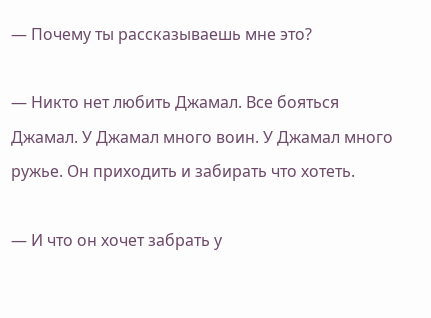— Почему ты рассказываешь мне это?

— Никто нет любить Джамал. Все бояться Джамал. У Джамал много воин. У Джамал много ружье. Он приходить и забирать что хотеть.

— И что он хочет забрать у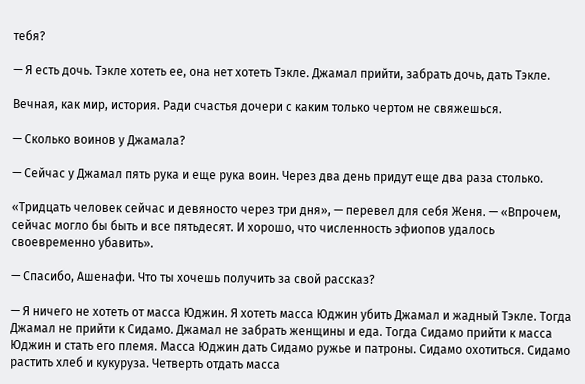тебя?

— Я есть дочь. Тэкле хотеть ее, она нет хотеть Тэкле. Джамал прийти, забрать дочь, дать Тэкле.

Вечная, как мир, история. Ради счастья дочери с каким только чертом не свяжешься.

— Сколько воинов у Джамала?

— Сейчас у Джамал пять рука и еще рука воин. Через два день придут еще два раза столько.

«Тридцать человек сейчас и девяносто через три дня», — перевел для себя Женя. — «Впрочем, сейчас могло бы быть и все пятьдесят. И хорошо, что численность эфиопов удалось своевременно убавить».

— Спасибо, Ашенафи. Что ты хочешь получить за свой рассказ?

— Я ничего не хотеть от масса Юджин. Я хотеть масса Юджин убить Джамал и жадный Тэкле. Тогда Джамал не прийти к Сидамо. Джамал не забрать женщины и еда. Тогда Сидамо прийти к масса Юджин и стать его племя. Масса Юджин дать Сидамо ружье и патроны. Сидамо охотиться. Сидамо растить хлеб и кукуруза. Четверть отдать масса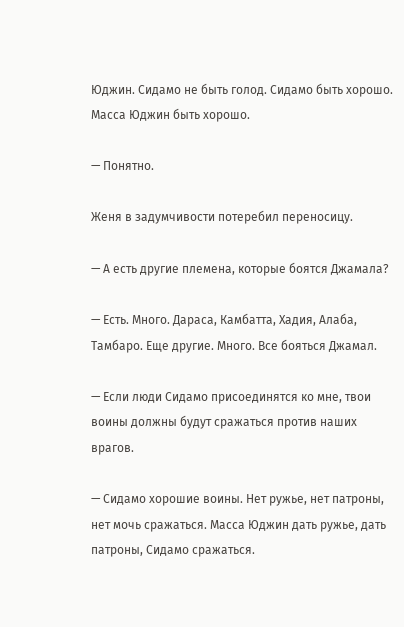Юджин. Сидамо не быть голод. Сидамо быть хорошо. Масса Юджин быть хорошо.

— Понятно.

Женя в задумчивости потеребил переносицу.

— А есть другие племена, которые боятся Джамала?

— Есть. Много. Дараса, Камбатта, Хадия, Алаба, Тамбаро. Еще другие. Много. Все бояться Джамал.

— Если люди Сидамо присоединятся ко мне, твои воины должны будут сражаться против наших врагов.

— Сидамо хорошие воины. Нет ружье, нет патроны, нет мочь сражаться. Масса Юджин дать ружье, дать патроны, Сидамо сражаться.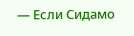— Если Сидамо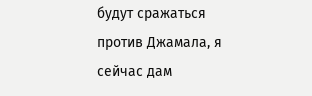будут сражаться против Джамала, я сейчас дам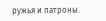ружья и патроны.